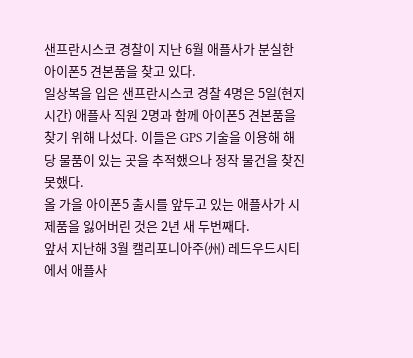샌프란시스코 경찰이 지난 6월 애플사가 분실한 아이폰5 견본품을 찾고 있다.
일상복을 입은 샌프란시스코 경찰 4명은 5일(현지시간) 애플사 직원 2명과 함께 아이폰5 견본품을 찾기 위해 나섰다. 이들은 GPS 기술을 이용해 해당 물품이 있는 곳을 추적했으나 정작 물건을 찾진 못했다.
올 가을 아이폰5 출시를 앞두고 있는 애플사가 시제품을 잃어버린 것은 2년 새 두번째다.
앞서 지난해 3월 캘리포니아주(州) 레드우드시티에서 애플사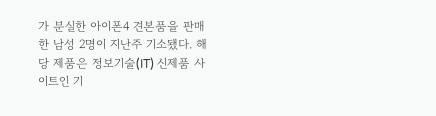가 분실한 아이폰4 견본품을 판매한 남성 2명이 지난주 기소됐다. 해당 제품은 정보기술(IT) 신제품 사이트인 기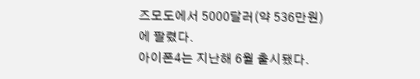즈모도에서 5000달러(약 536만원)에 팔렸다.
아이폰4는 지난해 6월 출시됐다.